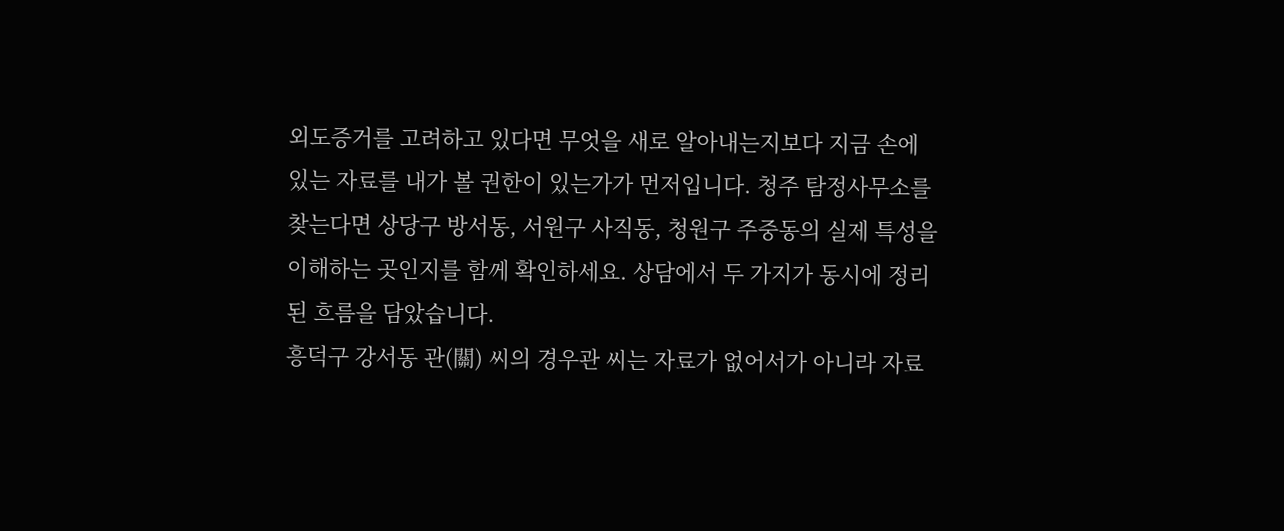외도증거를 고려하고 있다면 무엇을 새로 알아내는지보다 지금 손에 있는 자료를 내가 볼 권한이 있는가가 먼저입니다. 청주 탐정사무소를 찾는다면 상당구 방서동, 서원구 사직동, 청원구 주중동의 실제 특성을 이해하는 곳인지를 함께 확인하세요. 상담에서 두 가지가 동시에 정리된 흐름을 담았습니다.
흥덕구 강서동 관(關) 씨의 경우관 씨는 자료가 없어서가 아니라 자료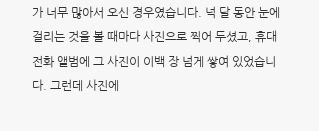가 너무 많아서 오신 경우였습니다. 넉 달 동안 눈에 걸리는 것을 볼 때마다 사진으로 찍어 두셨고, 휴대전화 앨범에 그 사진이 이백 장 넘게 쌓여 있었습니다. 그런데 사진에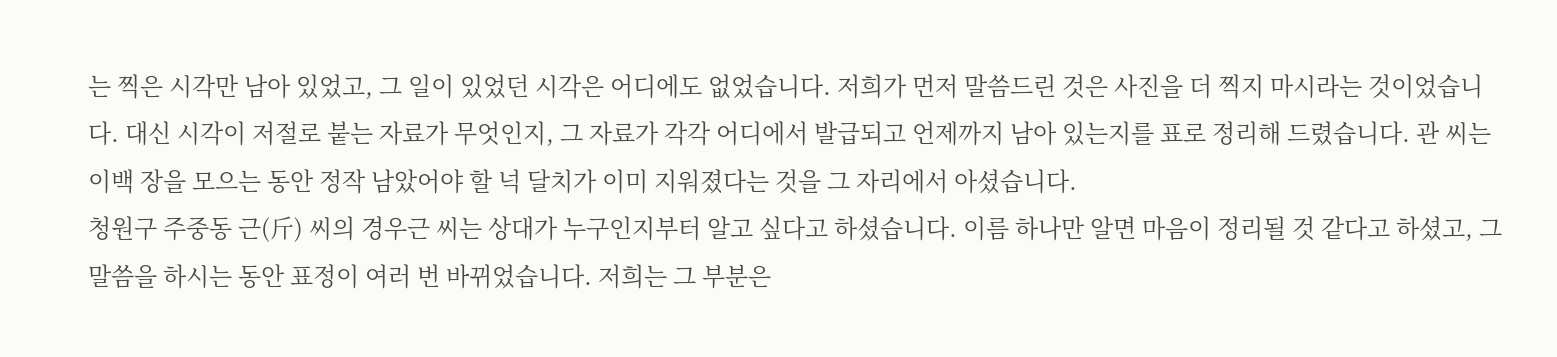는 찍은 시각만 남아 있었고, 그 일이 있었던 시각은 어디에도 없었습니다. 저희가 먼저 말씀드린 것은 사진을 더 찍지 마시라는 것이었습니다. 대신 시각이 저절로 붙는 자료가 무엇인지, 그 자료가 각각 어디에서 발급되고 언제까지 남아 있는지를 표로 정리해 드렸습니다. 관 씨는 이백 장을 모으는 동안 정작 남았어야 할 넉 달치가 이미 지워졌다는 것을 그 자리에서 아셨습니다.
청원구 주중동 근(斤) 씨의 경우근 씨는 상대가 누구인지부터 알고 싶다고 하셨습니다. 이름 하나만 알면 마음이 정리될 것 같다고 하셨고, 그 말씀을 하시는 동안 표정이 여러 번 바뀌었습니다. 저희는 그 부분은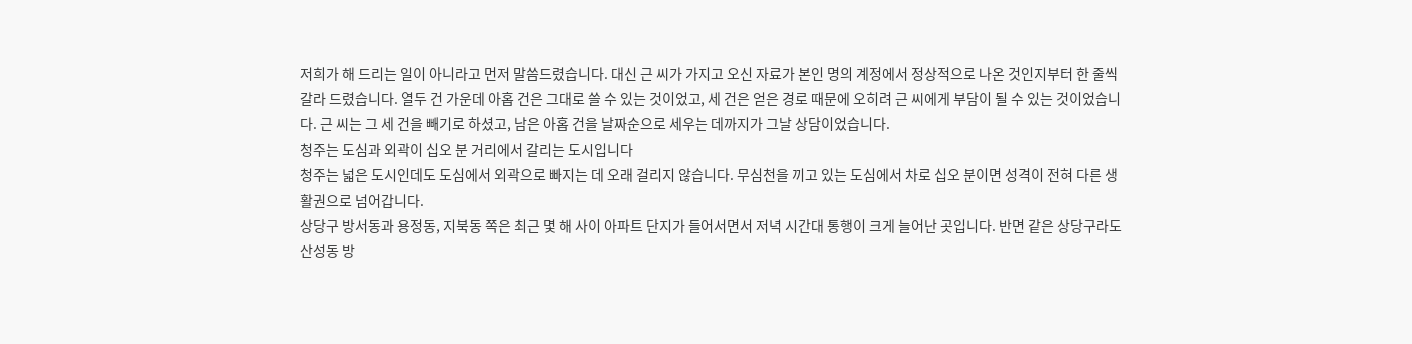저희가 해 드리는 일이 아니라고 먼저 말씀드렸습니다. 대신 근 씨가 가지고 오신 자료가 본인 명의 계정에서 정상적으로 나온 것인지부터 한 줄씩 갈라 드렸습니다. 열두 건 가운데 아홉 건은 그대로 쓸 수 있는 것이었고, 세 건은 얻은 경로 때문에 오히려 근 씨에게 부담이 될 수 있는 것이었습니다. 근 씨는 그 세 건을 빼기로 하셨고, 남은 아홉 건을 날짜순으로 세우는 데까지가 그날 상담이었습니다.
청주는 도심과 외곽이 십오 분 거리에서 갈리는 도시입니다
청주는 넓은 도시인데도 도심에서 외곽으로 빠지는 데 오래 걸리지 않습니다. 무심천을 끼고 있는 도심에서 차로 십오 분이면 성격이 전혀 다른 생활권으로 넘어갑니다.
상당구 방서동과 용정동, 지북동 쪽은 최근 몇 해 사이 아파트 단지가 들어서면서 저녁 시간대 통행이 크게 늘어난 곳입니다. 반면 같은 상당구라도 산성동 방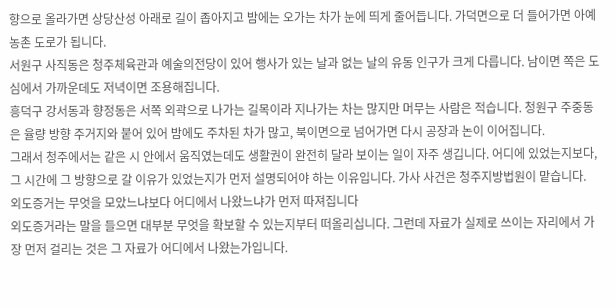향으로 올라가면 상당산성 아래로 길이 좁아지고 밤에는 오가는 차가 눈에 띄게 줄어듭니다. 가덕면으로 더 들어가면 아예 농촌 도로가 됩니다.
서원구 사직동은 청주체육관과 예술의전당이 있어 행사가 있는 날과 없는 날의 유동 인구가 크게 다릅니다. 남이면 쪽은 도심에서 가까운데도 저녁이면 조용해집니다.
흥덕구 강서동과 향정동은 서쪽 외곽으로 나가는 길목이라 지나가는 차는 많지만 머무는 사람은 적습니다. 청원구 주중동은 율량 방향 주거지와 붙어 있어 밤에도 주차된 차가 많고, 북이면으로 넘어가면 다시 공장과 논이 이어집니다.
그래서 청주에서는 같은 시 안에서 움직였는데도 생활권이 완전히 달라 보이는 일이 자주 생깁니다. 어디에 있었는지보다, 그 시간에 그 방향으로 갈 이유가 있었는지가 먼저 설명되어야 하는 이유입니다. 가사 사건은 청주지방법원이 맡습니다.
외도증거는 무엇을 모았느냐보다 어디에서 나왔느냐가 먼저 따져집니다
외도증거라는 말을 들으면 대부분 무엇을 확보할 수 있는지부터 떠올리십니다. 그런데 자료가 실제로 쓰이는 자리에서 가장 먼저 걸리는 것은 그 자료가 어디에서 나왔는가입니다.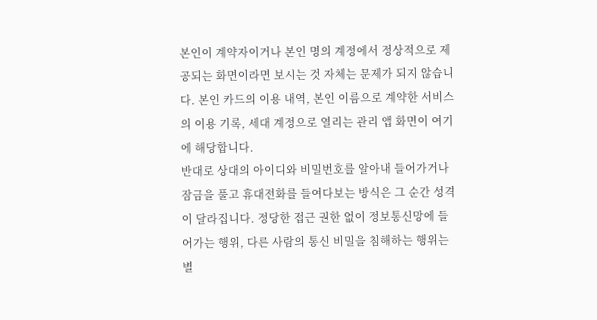본인이 계약자이거나 본인 명의 계정에서 정상적으로 제공되는 화면이라면 보시는 것 자체는 문제가 되지 않습니다. 본인 카드의 이용 내역, 본인 이름으로 계약한 서비스의 이용 기록, 세대 계정으로 열리는 관리 앱 화면이 여기에 해당합니다.
반대로 상대의 아이디와 비밀번호를 알아내 들어가거나 잠금을 풀고 휴대전화를 들여다보는 방식은 그 순간 성격이 달라집니다. 정당한 접근 권한 없이 정보통신망에 들어가는 행위, 다른 사람의 통신 비밀을 침해하는 행위는 별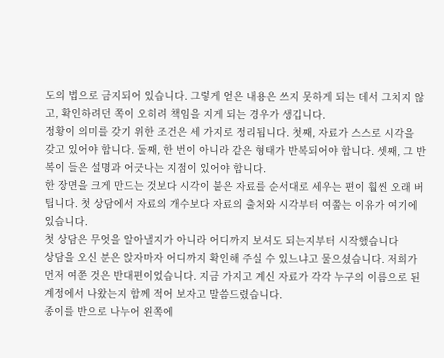도의 법으로 금지되어 있습니다. 그렇게 얻은 내용은 쓰지 못하게 되는 데서 그치지 않고, 확인하려던 쪽이 오히려 책임을 지게 되는 경우가 생깁니다.
정황이 의미를 갖기 위한 조건은 세 가지로 정리됩니다. 첫째, 자료가 스스로 시각을 갖고 있어야 합니다. 둘째, 한 번이 아니라 같은 형태가 반복되어야 합니다. 셋째, 그 반복이 들은 설명과 어긋나는 지점이 있어야 합니다.
한 장면을 크게 만드는 것보다 시각이 붙은 자료를 순서대로 세우는 편이 훨씬 오래 버팁니다. 첫 상담에서 자료의 개수보다 자료의 출처와 시각부터 여쭙는 이유가 여기에 있습니다.
첫 상담은 무엇을 알아낼지가 아니라 어디까지 보셔도 되는지부터 시작했습니다
상담을 오신 분은 앉자마자 어디까지 확인해 주실 수 있느냐고 물으셨습니다. 저희가 먼저 여쭌 것은 반대편이었습니다. 지금 가지고 계신 자료가 각각 누구의 이름으로 된 계정에서 나왔는지 함께 적어 보자고 말씀드렸습니다.
종이를 반으로 나누어 왼쪽에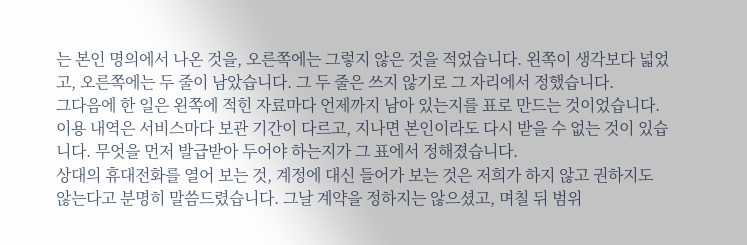는 본인 명의에서 나온 것을, 오른쪽에는 그렇지 않은 것을 적었습니다. 왼쪽이 생각보다 넓었고, 오른쪽에는 두 줄이 남았습니다. 그 두 줄은 쓰지 않기로 그 자리에서 정했습니다.
그다음에 한 일은 왼쪽에 적힌 자료마다 언제까지 남아 있는지를 표로 만드는 것이었습니다. 이용 내역은 서비스마다 보관 기간이 다르고, 지나면 본인이라도 다시 받을 수 없는 것이 있습니다. 무엇을 먼저 발급받아 두어야 하는지가 그 표에서 정해졌습니다.
상대의 휴대전화를 열어 보는 것, 계정에 대신 들어가 보는 것은 저희가 하지 않고 권하지도 않는다고 분명히 말씀드렸습니다. 그날 계약을 정하지는 않으셨고, 며칠 뒤 범위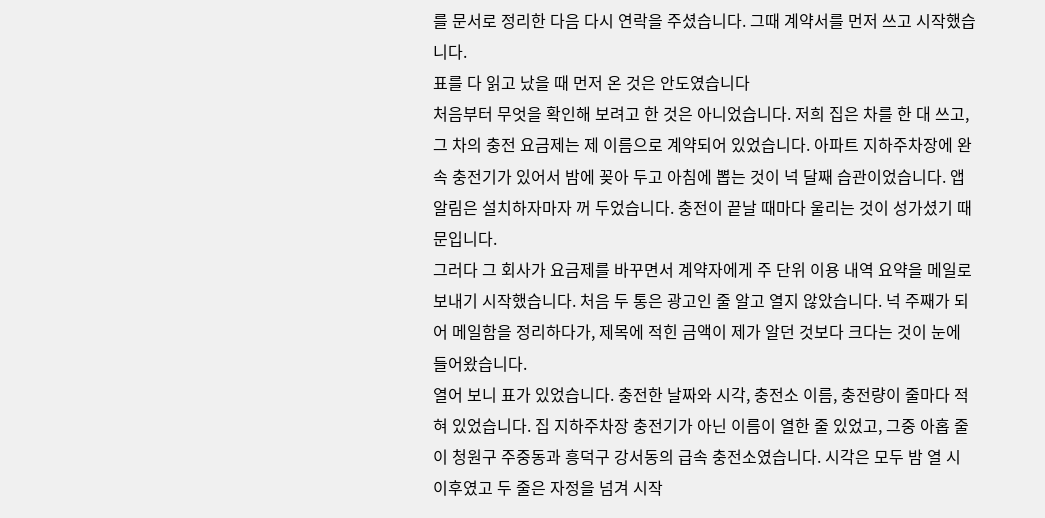를 문서로 정리한 다음 다시 연락을 주셨습니다. 그때 계약서를 먼저 쓰고 시작했습니다.
표를 다 읽고 났을 때 먼저 온 것은 안도였습니다
처음부터 무엇을 확인해 보려고 한 것은 아니었습니다. 저희 집은 차를 한 대 쓰고, 그 차의 충전 요금제는 제 이름으로 계약되어 있었습니다. 아파트 지하주차장에 완속 충전기가 있어서 밤에 꽂아 두고 아침에 뽑는 것이 넉 달째 습관이었습니다. 앱 알림은 설치하자마자 꺼 두었습니다. 충전이 끝날 때마다 울리는 것이 성가셨기 때문입니다.
그러다 그 회사가 요금제를 바꾸면서 계약자에게 주 단위 이용 내역 요약을 메일로 보내기 시작했습니다. 처음 두 통은 광고인 줄 알고 열지 않았습니다. 넉 주째가 되어 메일함을 정리하다가, 제목에 적힌 금액이 제가 알던 것보다 크다는 것이 눈에 들어왔습니다.
열어 보니 표가 있었습니다. 충전한 날짜와 시각, 충전소 이름, 충전량이 줄마다 적혀 있었습니다. 집 지하주차장 충전기가 아닌 이름이 열한 줄 있었고, 그중 아홉 줄이 청원구 주중동과 흥덕구 강서동의 급속 충전소였습니다. 시각은 모두 밤 열 시 이후였고 두 줄은 자정을 넘겨 시작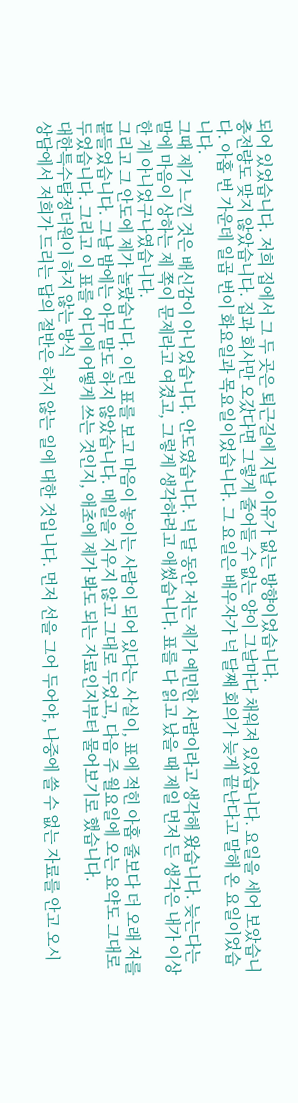되어 있었습니다. 저희 집에서 그 두 곳은 퇴근길에 지날 이유가 없는 방향이었습니다.
충전량도 맞지 않았습니다. 집과 회사만 오갔다면 그렇게 줄어들 수 없는 양이 그날마다 채워져 있었습니다. 요일을 세어 보았습니다. 아홉 번 가운데 일곱 번이 화요일과 목요일이었습니다. 그 요일은 배우자가 넉 달째 회의가 늦게 끝난다고 말해 온 요일이었습니다.
그때 제가 느낀 것은 배신감이 아니었습니다. 안도였습니다. 넉 달 동안 저는 제가 예민한 사람이라고 생각해 왔습니다. 늦는다는 말에 마음이 상하는 제 쪽이 문제라고 여겼고, 그렇게 생각하려고 애썼습니다. 표를 다 읽고 났을 때 제일 먼저 든 생각은 내가 이상한 게 아니었구나였습니다.
그리고 그 안도에 제가 놀랐습니다. 이런 표를 보고 마음이 놓이는 사람이 되어 있다는 사실이, 표에 적힌 아홉 줄보다 더 오래 저를 붙들었습니다. 그날 밤에는 아무 말도 하지 않았습니다. 메일을 지우지 않고 그대로 두었고, 다음 주 월요일에 오는 요약도 그대로 두었습니다. 그리고 이 표를 어디에 어떻게 쓰는 것인지, 애초에 제가 봐도 되는 자료인지부터 물어보기로 했습니다.
대한특수탐정더원이 하지 않는 방식
상담에서 저희가 드리는 답의 절반은 하지 않는 일에 대한 것입니다. 먼저 선을 그어 두어야, 나중에 쓸 수 없는 자료를 안고 오시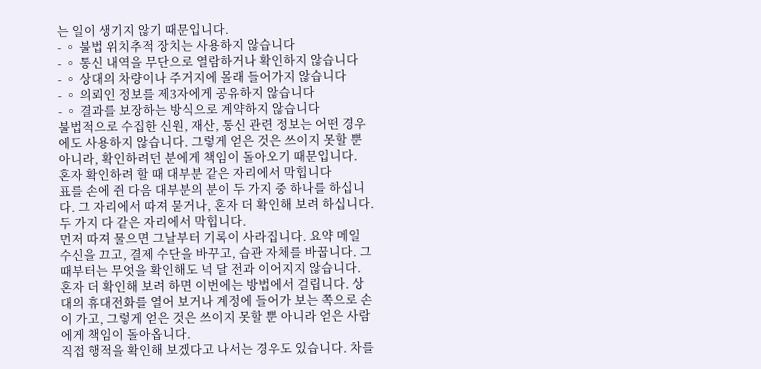는 일이 생기지 않기 때문입니다.
- ◦ 불법 위치추적 장치는 사용하지 않습니다
- ◦ 통신 내역을 무단으로 열람하거나 확인하지 않습니다
- ◦ 상대의 차량이나 주거지에 몰래 들어가지 않습니다
- ◦ 의뢰인 정보를 제3자에게 공유하지 않습니다
- ◦ 결과를 보장하는 방식으로 계약하지 않습니다
불법적으로 수집한 신원, 재산, 통신 관련 정보는 어떤 경우에도 사용하지 않습니다. 그렇게 얻은 것은 쓰이지 못할 뿐 아니라, 확인하려던 분에게 책임이 돌아오기 때문입니다.
혼자 확인하려 할 때 대부분 같은 자리에서 막힙니다
표를 손에 쥔 다음 대부분의 분이 두 가지 중 하나를 하십니다. 그 자리에서 따져 묻거나, 혼자 더 확인해 보려 하십니다. 두 가지 다 같은 자리에서 막힙니다.
먼저 따져 물으면 그날부터 기록이 사라집니다. 요약 메일 수신을 끄고, 결제 수단을 바꾸고, 습관 자체를 바꿉니다. 그때부터는 무엇을 확인해도 넉 달 전과 이어지지 않습니다.
혼자 더 확인해 보려 하면 이번에는 방법에서 걸립니다. 상대의 휴대전화를 열어 보거나 계정에 들어가 보는 쪽으로 손이 가고, 그렇게 얻은 것은 쓰이지 못할 뿐 아니라 얻은 사람에게 책임이 돌아옵니다.
직접 행적을 확인해 보겠다고 나서는 경우도 있습니다. 차를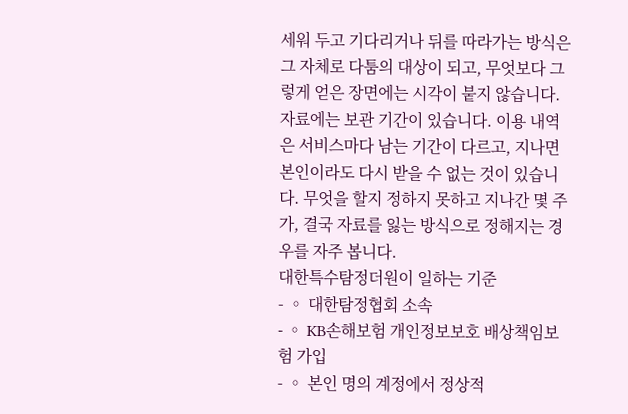세워 두고 기다리거나 뒤를 따라가는 방식은 그 자체로 다툼의 대상이 되고, 무엇보다 그렇게 얻은 장면에는 시각이 붙지 않습니다.
자료에는 보관 기간이 있습니다. 이용 내역은 서비스마다 남는 기간이 다르고, 지나면 본인이라도 다시 받을 수 없는 것이 있습니다. 무엇을 할지 정하지 못하고 지나간 몇 주가, 결국 자료를 잃는 방식으로 정해지는 경우를 자주 봅니다.
대한특수탐정더원이 일하는 기준
- ◦ 대한탐정협회 소속
- ◦ KB손해보험 개인정보보호 배상책임보험 가입
- ◦ 본인 명의 계정에서 정상적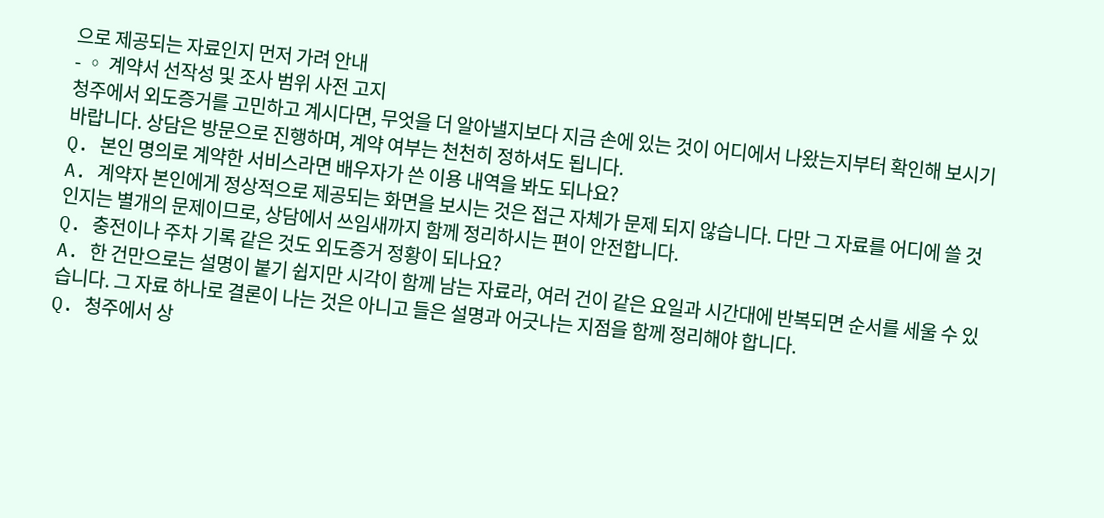으로 제공되는 자료인지 먼저 가려 안내
- ◦ 계약서 선작성 및 조사 범위 사전 고지
청주에서 외도증거를 고민하고 계시다면, 무엇을 더 알아낼지보다 지금 손에 있는 것이 어디에서 나왔는지부터 확인해 보시기 바랍니다. 상담은 방문으로 진행하며, 계약 여부는 천천히 정하셔도 됩니다.
Q. 본인 명의로 계약한 서비스라면 배우자가 쓴 이용 내역을 봐도 되나요?
A. 계약자 본인에게 정상적으로 제공되는 화면을 보시는 것은 접근 자체가 문제 되지 않습니다. 다만 그 자료를 어디에 쓸 것인지는 별개의 문제이므로, 상담에서 쓰임새까지 함께 정리하시는 편이 안전합니다.
Q. 충전이나 주차 기록 같은 것도 외도증거 정황이 되나요?
A. 한 건만으로는 설명이 붙기 쉽지만 시각이 함께 남는 자료라, 여러 건이 같은 요일과 시간대에 반복되면 순서를 세울 수 있습니다. 그 자료 하나로 결론이 나는 것은 아니고 들은 설명과 어긋나는 지점을 함께 정리해야 합니다.
Q. 청주에서 상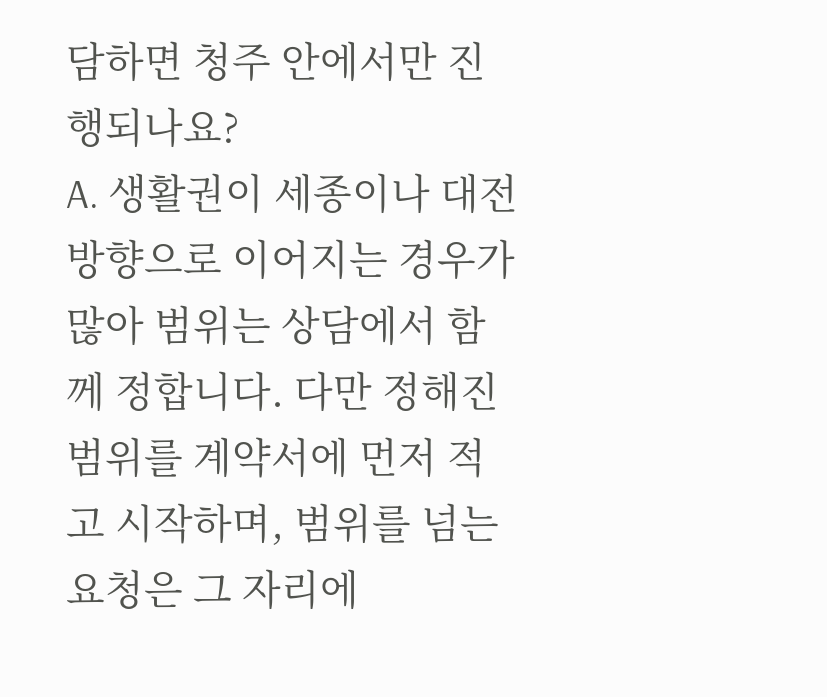담하면 청주 안에서만 진행되나요?
A. 생활권이 세종이나 대전 방향으로 이어지는 경우가 많아 범위는 상담에서 함께 정합니다. 다만 정해진 범위를 계약서에 먼저 적고 시작하며, 범위를 넘는 요청은 그 자리에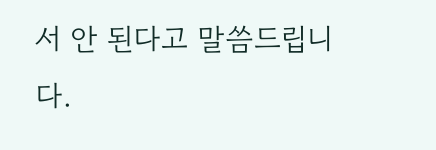서 안 된다고 말씀드립니다.